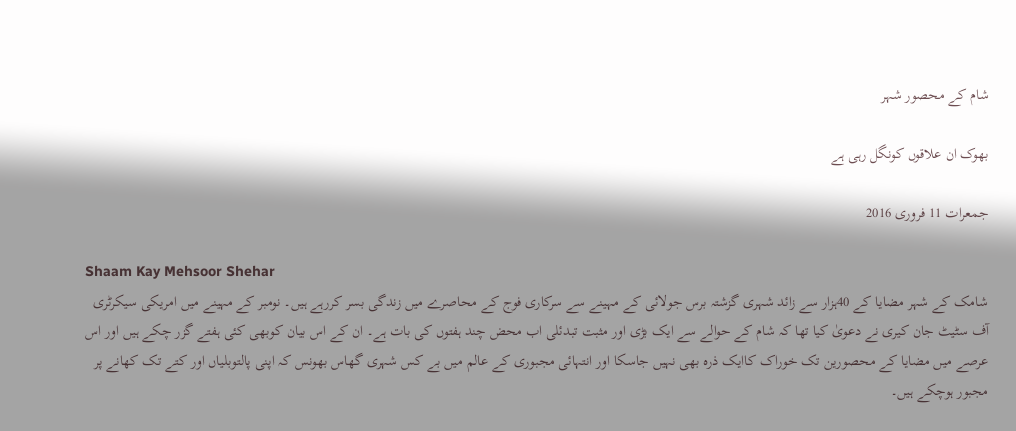شام کے محصور شہر

بھوک ان علاقوں کونگل رہی ہے

جمعرات 11 فروری 2016

Shaam Kay Mehsoor Shehar
شامک کے شہر مضایا کے 40ہزار سے زائد شہری گزشتہ برس جولائی کے مہینے سے سرکاری فوج کے محاصرے میں زندگی بسر کررہے ہیں۔ نومبر کے مہینے میں امریکی سیکرٹری آف سٹیٹ جان کیری نے دعویٰ کیا تھا کہ شام کے حوالے سے ایک بڑی اور مثبت تبدئلی اب محض چند ہفتوں کی بات ہے۔ ان کے اس بیان کوبھی کئی ہفتے گزر چکے ہیں اور اس عرصے میں مضایا کے محصورین تک خوراک کاایک ذرہ بھی نہیں جاسکا اور انتہائی مجبوری کے عالم میں بے کس شہری گھاس بھونس کہ اپنی پالتوبلیاں اور کتے تک کھانے پر مجبور ہوچکے ہیں۔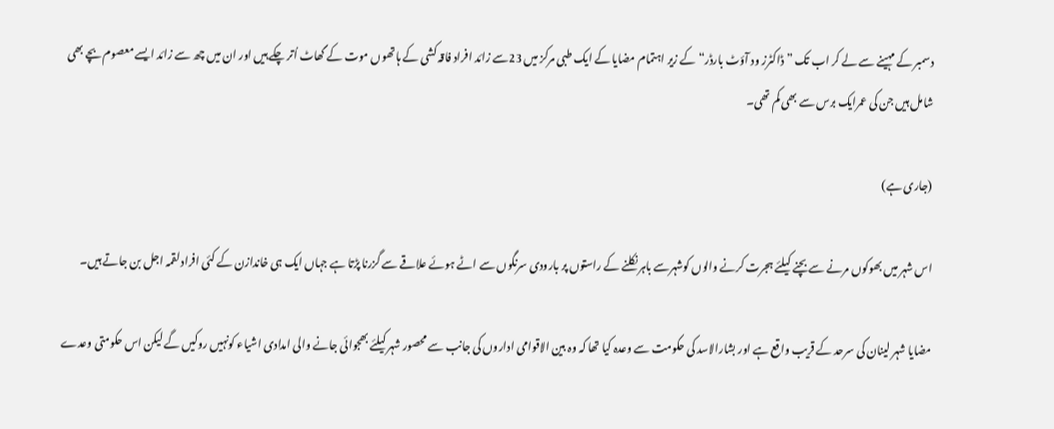دسمبر کے مہینے سے لے کر اب تک ” ڈاکٹرز ود آؤٹ بارڈر“ کے زیر اہتمام مضایا کے ایک طبی مرکز میں 23سے زائد افراد فاقہ کشی کے ہاتھوں موت کے گھاٹ اُتر چکے ہیں اور ان میں چھ سے زائد ایسے معصوم بچے بھی شامل ہیں جن کی عمرایک برس سے بھی کم تھی۔

(جاری ہے)

اس شہر میں بھوکوں مرنے سے بچنے کیلئے ہجرت کرنے والوں کوشہرسے باہر نکلنے کے راستوں پر بارودی سرنگوں سے اٹے ہوئے علاقے سے گزرنا پڑتا ہے جہاں ایک ہی خاندازن کے کئی افراد لقمہ اجل بن جاتے ہیں۔

مضایا شہر لینان کی سرحد کے قریب واقع ہے اور بشارالاسد کی حکومت سے وعدہ کیا تھا کہ وہ بین الاقوامی اداروں کی جانب سے محصور شہر کیلئے بھجوائی جانے والی امدادی اشیاء کونہیں روکیں گے لیکن اس حکومتی وعدے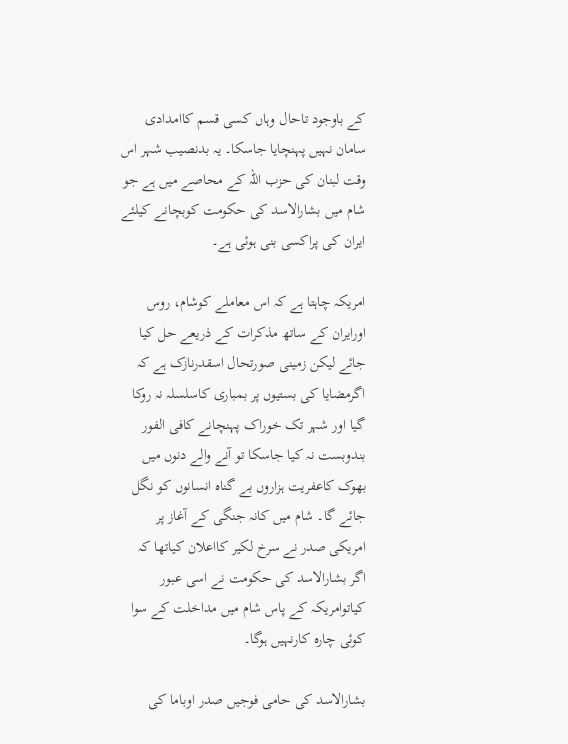کے باوجود تاحال وہاں کسی قسم کاامدادی سامان نہیں پہنچایا جاسکا۔ یہ بدنصیب شہر اس وقت لبنان کی حزب اللہ کے محاصے میں ہے جو شام میں بشارالاسد کی حکومت کوبچانے کیلئے ایران کی پراکسی بنی ہوئی ہے۔

امریکہ چاہتا ہے کہ اس معاملے کوشام، روس اورایران کے ساتھ مذکرات کے ذریعے حل کیا جائے لیکن زمینی صورتحال اسقدرنازک ہے کہ اگرمضایا کی بستیوں پر بمباری کاسلسلہ نہ روکا گیا اور شہر تک خوراک پہنچانے کافی الفور بندوبست نہ کیا جاسکا تو آنے والے دنوں میں بھوک کاعفریت ہزاروں بے گناہ انسانوں کو نگل جائے گا۔ شام میں کانہ جنگی کے آغاز پر امریکی صدر نے سرخ لکیر کااعلان کیاتھا کہ اگر بشارالاسد کی حکومت نے اسی عبور کیاتوامریکہ کے پاس شام میں مداخلت کے سوا کوئی چارہ کارنہیں ہوگا۔

بشارالاسد کی حامی فوجیں صدر اوباما کی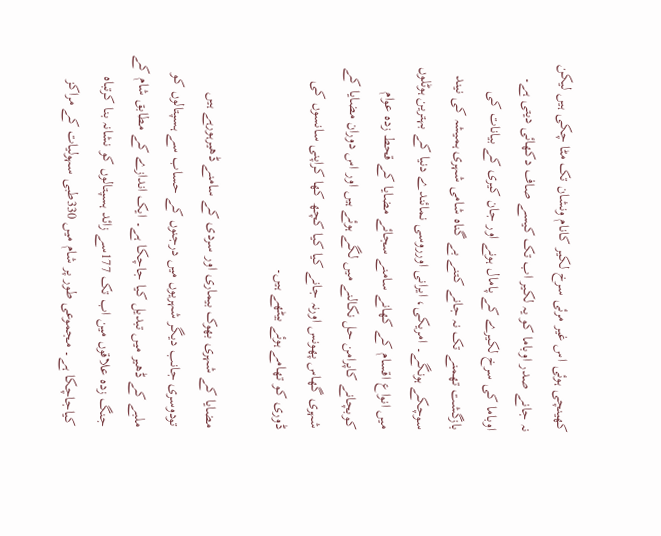کھینچی ہوئی اس غیر مرئی سرخ لکیر کانام ونشان تک مٹا چکی ہیں لیکن نہ جانے صدر اوباما کو یہ لکیر اب تک کیسے صاف دکھائی دیتی ہے۔ اوباما کی سرخ لکیرے کے پامال ہونے اور جان کیری کے بیانات کی بازگشت تھمنے تک نہ جانے کتنے بے گناہ شامی شہری ہمیشہ کی نیند سوچکے ہونگے۔ امریکی، ایرانی اورروسی نمائندے دنیا کے بہترین ہوٹلوں میں انواع اقسام کے کھانے سامنے سجائے مضایا کے قحط زدہ عوام کوبچانے کاپرامن حل نکالنے میں لگے ہوئے ہیں اور اس دوران مضایا کے شہری گھاس پھونس اورنہ جانے کیا کیا کچھ کھا کراپنی سانسوں کی ڈوری کو تھامے ہوئے بیٹھے ہیں۔

مضایا کے شہری بھوک بیماری اور سردی کے سامنے ڈھیرہورہے ہیں تودوسری جانب دیگر شہریوں میں درجنوں کے حساب سے ہسپتالوں کو ملبے کے ڈھیر میں تبدیل کیا جاچکا ہے۔ ایک اندازے کے مطابق شام کے جنگ زدہ علاقوں مین اب تک 177سے زائد ہسپتالوں کو نشانہ بنا کرتباہ کیاجاچکا ہے۔ مجموعی طور پر شام میں 330طبی سہولیات کے مراکز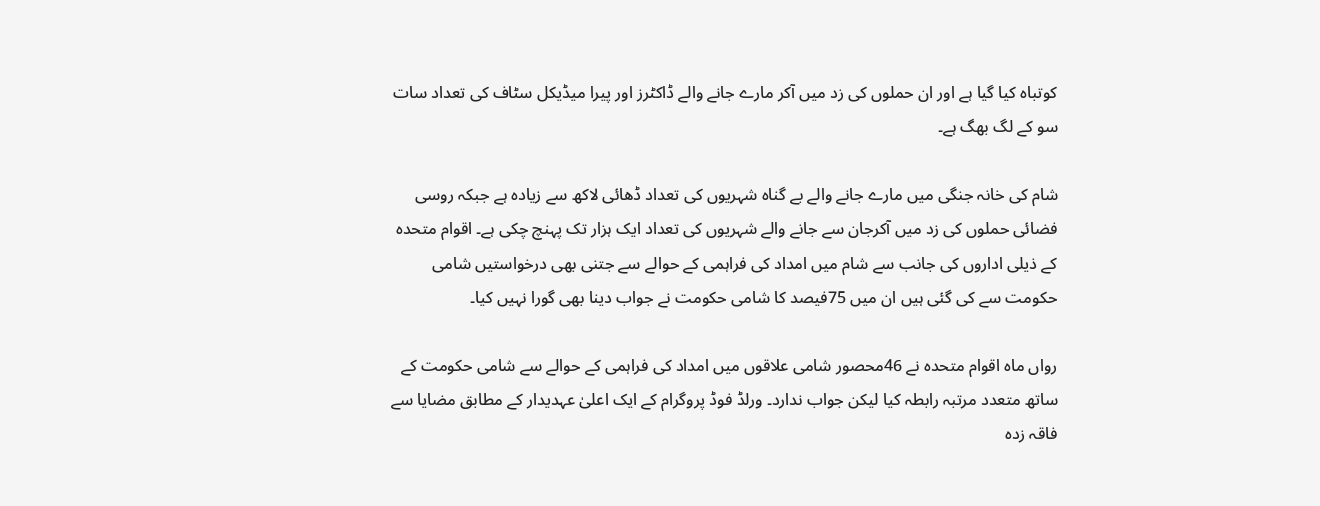کوتباہ کیا گیا ہے اور ان حملوں کی زد میں آکر مارے جانے والے ڈاکٹرز اور پیرا میڈیکل سٹاف کی تعداد سات سو کے لگ بھگ ہے۔

شام کی خانہ جنگی میں مارے جانے والے بے گناہ شہریوں کی تعداد ڈھائی لاکھ سے زیادہ ہے جبکہ روسی فضائی حملوں کی زد میں آکرجان سے جانے والے شہریوں کی تعداد ایک ہزار تک پہنچ چکی ہے۔ اقوام متحدہ کے ذیلی اداروں کی جانب سے شام میں امداد کی فراہمی کے حوالے سے جتنی بھی درخواستیں شامی حکومت سے کی گئی ہیں ان میں 75فیصد کا شامی حکومت نے جواب دینا بھی گورا نہیں کیا۔

رواں ماہ اقوام متحدہ نے 46محصور شامی علاقوں میں امداد کی فراہمی کے حوالے سے شامی حکومت کے ساتھ متعدد مرتبہ رابطہ کیا لیکن جواب ندارد۔ ورلڈ فوڈ پروگرام کے ایک اعلیٰ عہدیدار کے مطابق مضایا سے فاقہ زدہ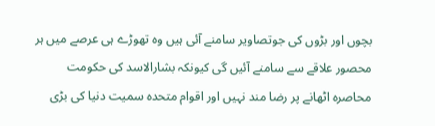بچوں اور بڑوں کی جوتصاویر سامنے آئی ہیں وہ تھوڑے ہی عرصے میں ہر محصور علاقے سے سامنے آئیں گی کیونکہ بشارالاسد کی حکومت محاصرہ اٹھانے پر رضا مند نہیں اور اقوام متحدہ سمیت دنیا کی بڑی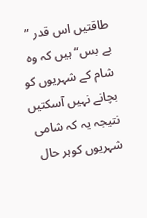طاقتیں اس قدر ” بے بس“ ہیں کہ وہ شام کے شہریوں کو بچانے نہیں آسکتیں نتیجہ یہ کہ شامی شہریوں کوہر حال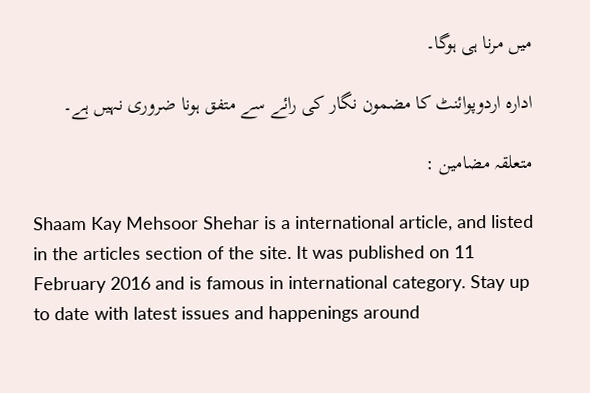میں مرنا ہی ہوگا۔

ادارہ اردوپوائنٹ کا مضمون نگار کی رائے سے متفق ہونا ضروری نہیں ہے۔

متعلقہ مضامین :

Shaam Kay Mehsoor Shehar is a international article, and listed in the articles section of the site. It was published on 11 February 2016 and is famous in international category. Stay up to date with latest issues and happenings around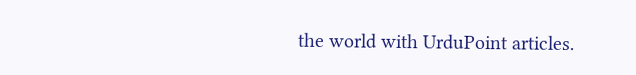the world with UrduPoint articles.